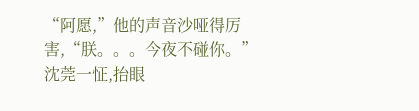“阿愿,”他的声音沙哑得厉害,“朕。。。今夜不碰你。”
沈莞一怔,抬眼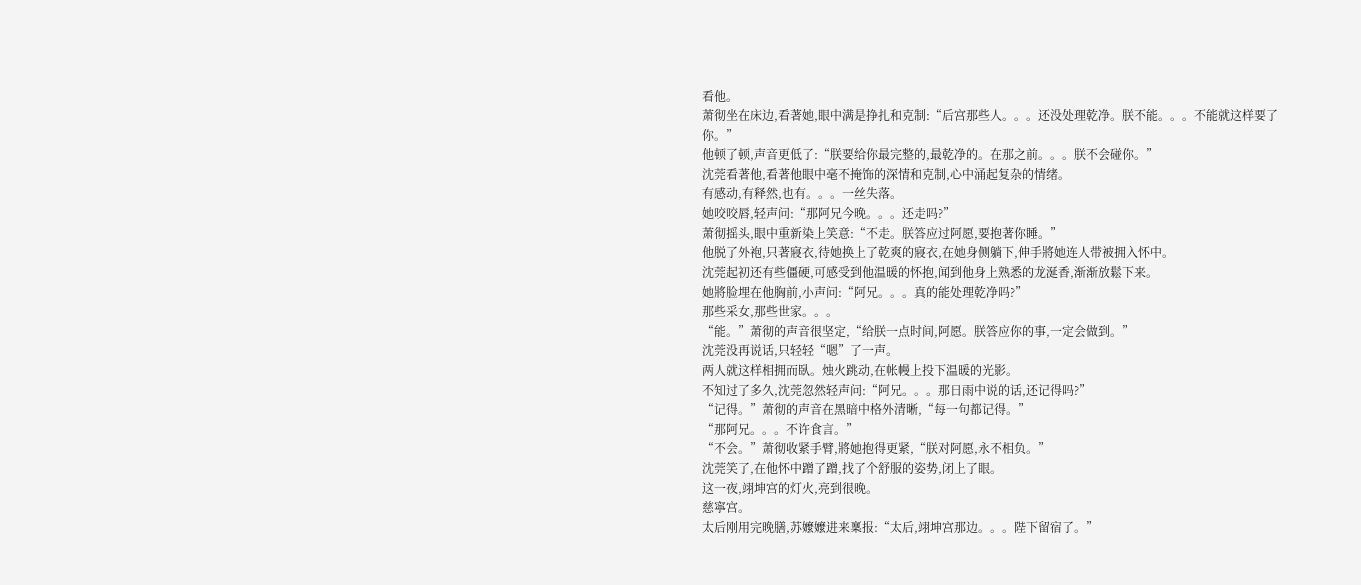看他。
萧彻坐在床边,看著她,眼中满是挣扎和克制:“后宫那些人。。。还没处理乾净。朕不能。。。不能就这样要了你。”
他顿了顿,声音更低了:“朕要给你最完整的,最乾净的。在那之前。。。朕不会碰你。”
沈莞看著他,看著他眼中毫不掩饰的深情和克制,心中涌起复杂的情绪。
有感动,有释然,也有。。。一丝失落。
她咬咬唇,轻声问:“那阿兄今晚。。。还走吗?”
萧彻摇头,眼中重新染上笑意:“不走。朕答应过阿愿,要抱著你睡。”
他脱了外袍,只著寢衣,待她换上了乾爽的寢衣,在她身侧躺下,伸手將她连人带被拥入怀中。
沈莞起初还有些僵硬,可感受到他温暖的怀抱,闻到他身上熟悉的龙涎香,渐渐放鬆下来。
她將脸埋在他胸前,小声问:“阿兄。。。真的能处理乾净吗?”
那些采女,那些世家。。。
“能。”萧彻的声音很坚定,“给朕一点时间,阿愿。朕答应你的事,一定会做到。”
沈莞没再说话,只轻轻“嗯”了一声。
两人就这样相拥而臥。烛火跳动,在帐幔上投下温暖的光影。
不知过了多久,沈莞忽然轻声问:“阿兄。。。那日雨中说的话,还记得吗?”
“记得。”萧彻的声音在黑暗中格外清晰,“每一句都记得。”
“那阿兄。。。不许食言。”
“不会。”萧彻收紧手臂,將她抱得更紧,“朕对阿愿,永不相负。”
沈莞笑了,在他怀中蹭了蹭,找了个舒服的姿势,闭上了眼。
这一夜,翊坤宫的灯火,亮到很晚。
慈寧宫。
太后刚用完晚膳,苏嬤嬤进来稟报:“太后,翊坤宫那边。。。陛下留宿了。”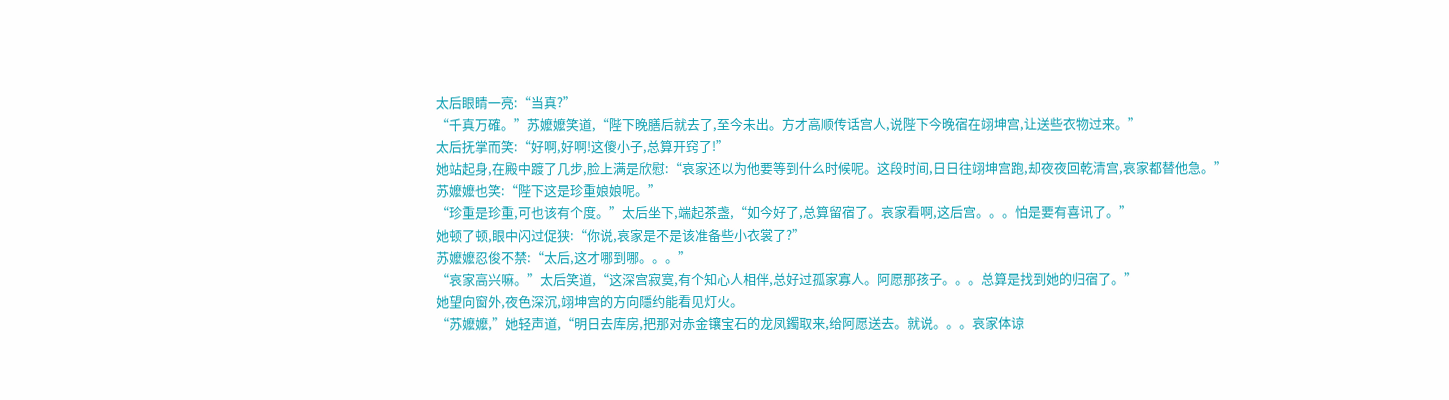太后眼睛一亮:“当真?”
“千真万確。”苏嬤嬤笑道,“陛下晚膳后就去了,至今未出。方才高顺传话宫人,说陛下今晚宿在翊坤宫,让送些衣物过来。”
太后抚掌而笑:“好啊,好啊!这傻小子,总算开窍了!”
她站起身,在殿中踱了几步,脸上满是欣慰:“哀家还以为他要等到什么时候呢。这段时间,日日往翊坤宫跑,却夜夜回乾清宫,哀家都替他急。”
苏嬤嬤也笑:“陛下这是珍重娘娘呢。”
“珍重是珍重,可也该有个度。”太后坐下,端起茶盏,“如今好了,总算留宿了。哀家看啊,这后宫。。。怕是要有喜讯了。”
她顿了顿,眼中闪过促狭:“你说,哀家是不是该准备些小衣裳了?”
苏嬤嬤忍俊不禁:“太后,这才哪到哪。。。”
“哀家高兴嘛。”太后笑道,“这深宫寂寞,有个知心人相伴,总好过孤家寡人。阿愿那孩子。。。总算是找到她的归宿了。”
她望向窗外,夜色深沉,翊坤宫的方向隱约能看见灯火。
“苏嬤嬤,”她轻声道,“明日去库房,把那对赤金镶宝石的龙凤鐲取来,给阿愿送去。就说。。。哀家体谅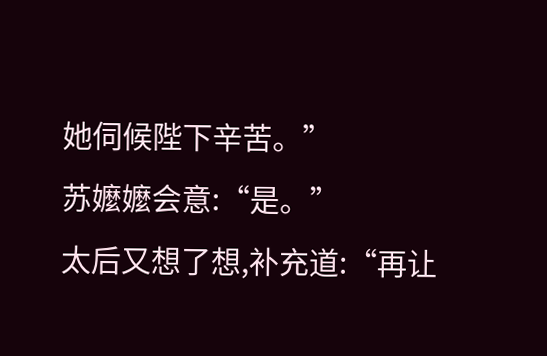她伺候陛下辛苦。”
苏嬤嬤会意:“是。”
太后又想了想,补充道:“再让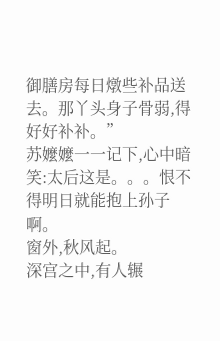御膳房每日燉些补品送去。那丫头身子骨弱,得好好补补。”
苏嬤嬤一一记下,心中暗笑:太后这是。。。恨不得明日就能抱上孙子啊。
窗外,秋风起。
深宫之中,有人辗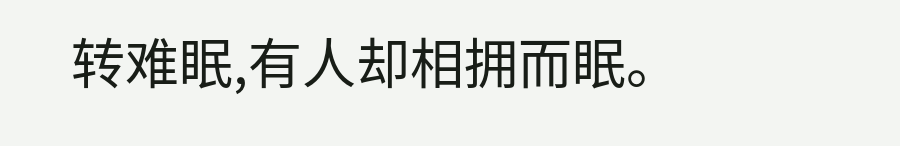转难眠,有人却相拥而眠。